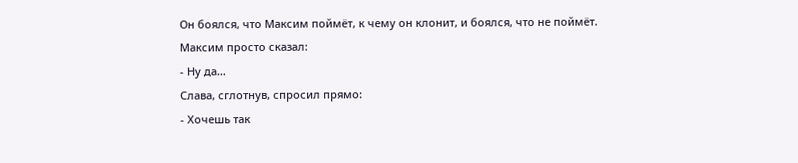Он боялся, что Максим поймёт, к чему он клонит, и боялся, что не поймёт.
Максим просто сказал:
- Ну да…
Слава, сглотнув, спросил прямо:
- Хочешь так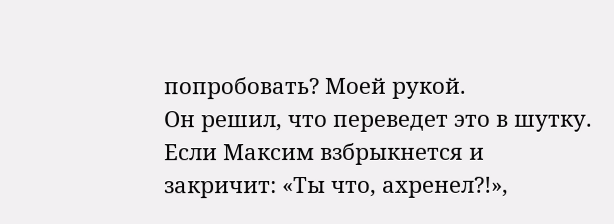попробовать? Моей рукой.
Он решил, что переведет это в шутку. Если Максим взбрыкнется и закричит: «Ты что, ахренел?!»,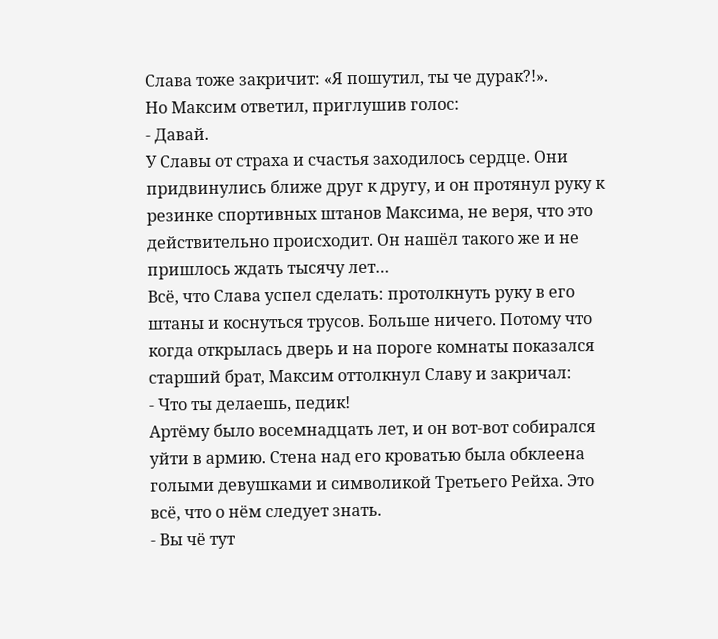Слава тоже закричит: «Я пошутил, ты че дурак?!».
Но Максим ответил, приглушив голос:
- Давай.
У Славы от страха и счастья заходилось сердце. Они придвинулись ближе друг к другу, и он протянул руку к резинке спортивных штанов Максима, не веря, что это действительно происходит. Он нашёл такого же и не пришлось ждать тысячу лет…
Всё, что Слава успел сделать: протолкнуть руку в его штаны и коснуться трусов. Больше ничего. Потому что когда открылась дверь и на пороге комнаты показался старший брат, Максим оттолкнул Славу и закричал:
- Что ты делаешь, педик!
Артёму было восемнадцать лет, и он вот-вот собирался уйти в армию. Стена над его кроватью была обклеена голыми девушками и символикой Третьего Рейха. Это всё, что о нём следует знать.
- Вы чё тут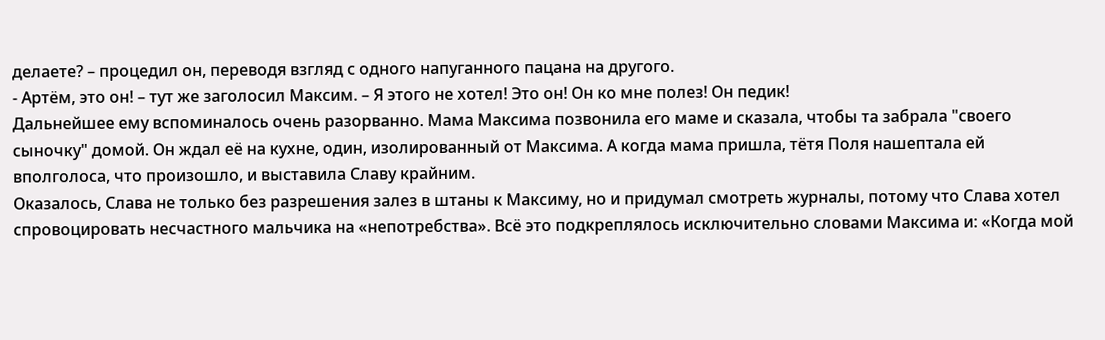делаете? – процедил он, переводя взгляд с одного напуганного пацана на другого.
- Артём, это он! – тут же заголосил Максим. – Я этого не хотел! Это он! Он ко мне полез! Он педик!
Дальнейшее ему вспоминалось очень разорванно. Мама Максима позвонила его маме и сказала, чтобы та забрала "своего сыночку" домой. Он ждал её на кухне, один, изолированный от Максима. А когда мама пришла, тётя Поля нашептала ей вполголоса, что произошло, и выставила Славу крайним.
Оказалось, Слава не только без разрешения залез в штаны к Максиму, но и придумал смотреть журналы, потому что Слава хотел спровоцировать несчастного мальчика на «непотребства». Всё это подкреплялось исключительно словами Максима и: «Когда мой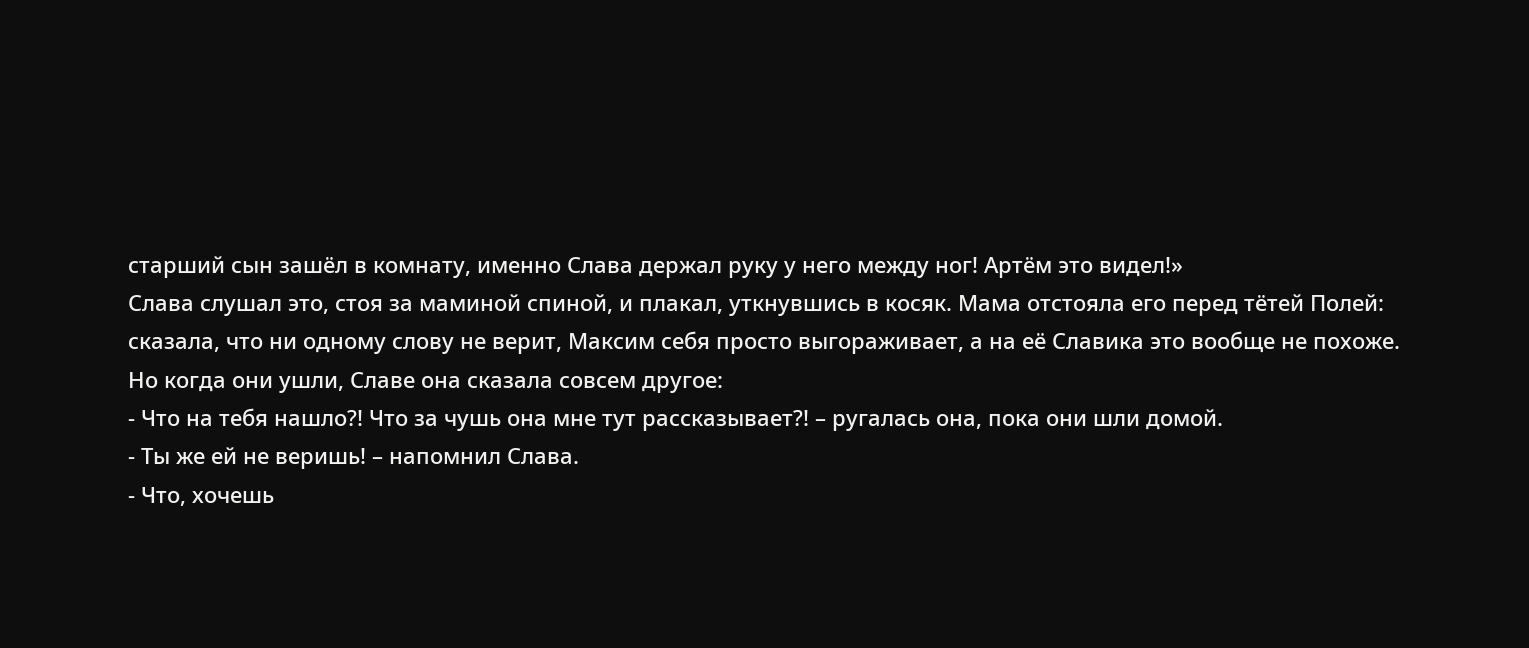старший сын зашёл в комнату, именно Слава держал руку у него между ног! Артём это видел!»
Слава слушал это, стоя за маминой спиной, и плакал, уткнувшись в косяк. Мама отстояла его перед тётей Полей: сказала, что ни одному слову не верит, Максим себя просто выгораживает, а на её Славика это вообще не похоже.
Но когда они ушли, Славе она сказала совсем другое:
- Что на тебя нашло?! Что за чушь она мне тут рассказывает?! – ругалась она, пока они шли домой.
- Ты же ей не веришь! – напомнил Слава.
- Что, хочешь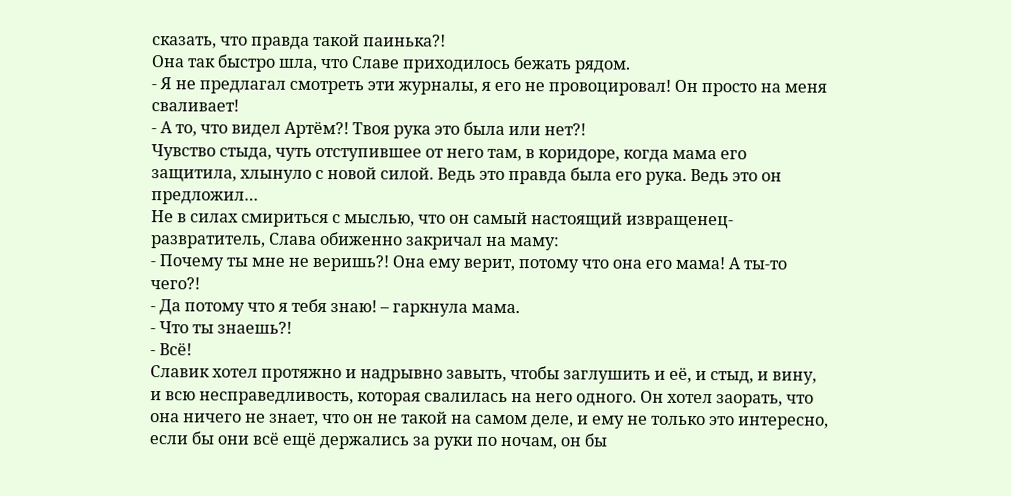сказать, что правда такой паинька?!
Она так быстро шла, что Славе приходилось бежать рядом.
- Я не предлагал смотреть эти журналы, я его не провоцировал! Он просто на меня сваливает!
- А то, что видел Артём?! Твоя рука это была или нет?!
Чувство стыда, чуть отступившее от него там, в коридоре, когда мама его защитила, хлынуло с новой силой. Ведь это правда была его рука. Ведь это он предложил…
Не в силах смириться с мыслью, что он самый настоящий извращенец-развратитель, Слава обиженно закричал на маму:
- Почему ты мне не веришь?! Она ему верит, потому что она его мама! А ты-то чего?!
- Да потому что я тебя знаю! – гаркнула мама.
- Что ты знаешь?!
- Всё!
Славик хотел протяжно и надрывно завыть, чтобы заглушить и её, и стыд, и вину, и всю несправедливость, которая свалилась на него одного. Он хотел заорать, что она ничего не знает, что он не такой на самом деле, и ему не только это интересно, если бы они всё ещё держались за руки по ночам, он бы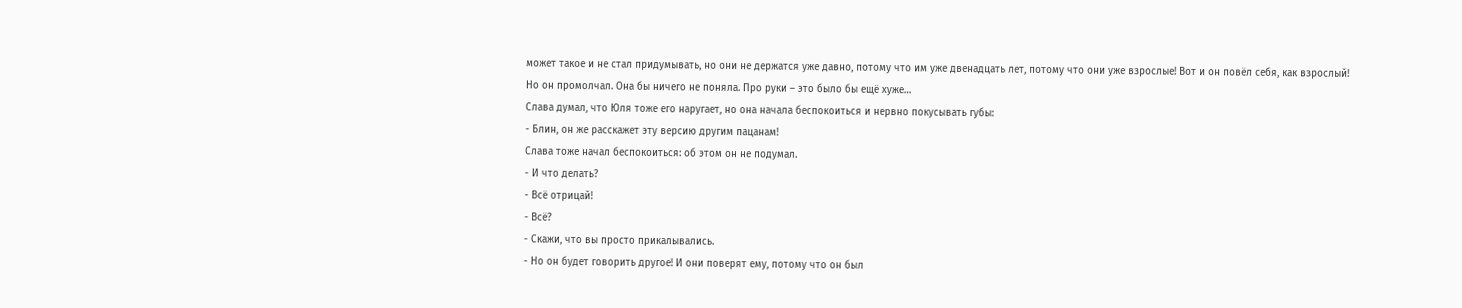может такое и не стал придумывать, но они не держатся уже давно, потому что им уже двенадцать лет, потому что они уже взрослые! Вот и он повёл себя, как взрослый!
Но он промолчал. Она бы ничего не поняла. Про руки – это было бы ещё хуже…
Слава думал, что Юля тоже его наругает, но она начала беспокоиться и нервно покусывать губы:
- Блин, он же расскажет эту версию другим пацанам!
Слава тоже начал беспокоиться: об этом он не подумал.
- И что делать?
- Всё отрицай!
- Всё?
- Скажи, что вы просто прикалывались.
- Но он будет говорить другое! И они поверят ему, потому что он был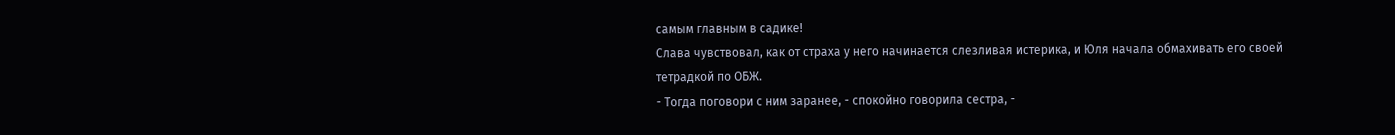самым главным в садике!
Слава чувствовал, как от страха у него начинается слезливая истерика, и Юля начала обмахивать его своей тетрадкой по ОБЖ.
- Тогда поговори с ним заранее, - спокойно говорила сестра, -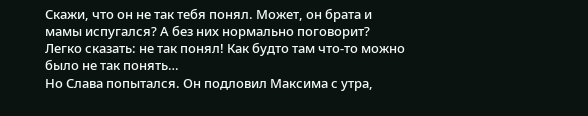Скажи, что он не так тебя понял. Может, он брата и мамы испугался? А без них нормально поговорит?
Легко сказать: не так понял! Как будто там что-то можно было не так понять…
Но Слава попытался. Он подловил Максима с утра,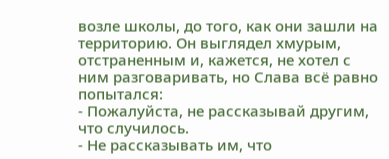возле школы, до того, как они зашли на территорию. Он выглядел хмурым, отстраненным и, кажется, не хотел с ним разговаривать, но Слава всё равно попытался:
- Пожалуйста, не рассказывай другим, что случилось.
- Не рассказывать им, что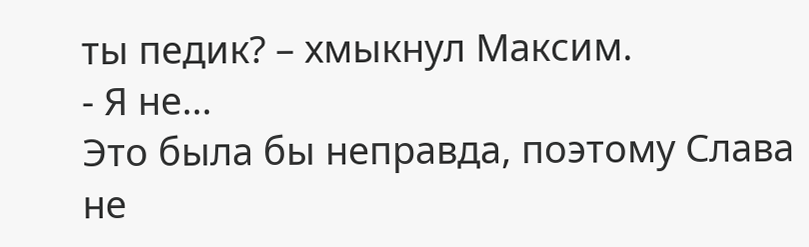ты педик? – хмыкнул Максим.
- Я не…
Это была бы неправда, поэтому Слава не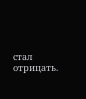стал отрицать.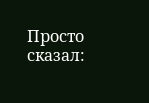Просто сказал: